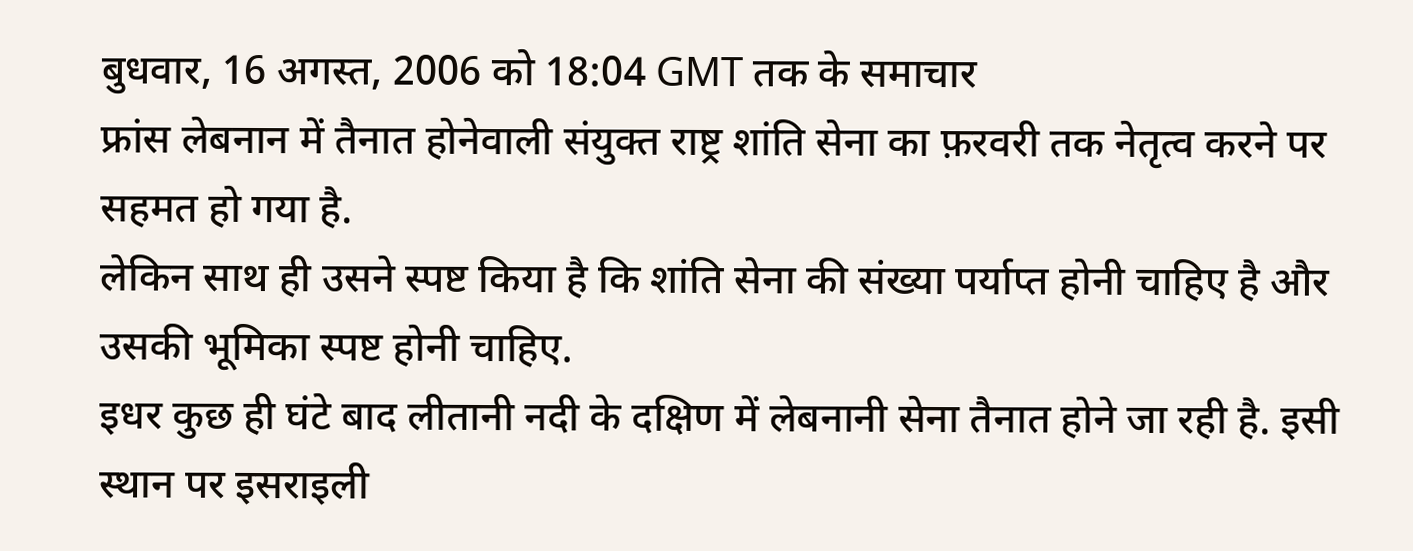बुधवार, 16 अगस्त, 2006 को 18:04 GMT तक के समाचार
फ्रांस लेबनान में तैनात होनेवाली संयुक्त राष्ट्र शांति सेना का फ़रवरी तक नेतृत्व करने पर सहमत हो गया है.
लेकिन साथ ही उसने स्पष्ट किया है कि शांति सेना की संख्या पर्याप्त होनी चाहिए है और उसकी भूमिका स्पष्ट होनी चाहिए.
इधर कुछ ही घंटे बाद लीतानी नदी के दक्षिण में लेबनानी सेना तैनात होने जा रही है. इसी स्थान पर इसराइली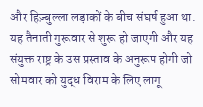और हिज़्बुल्ला लड़ाकों के बीच संघर्ष हुआ था.
यह तैनाती गुरूवार से शुरू हो जाएगी और यह संयुक्त राष्ट्र के उस प्रस्ताव के अनुरूप होगी जो सोमवार को युद्ध विराम के लिए लागू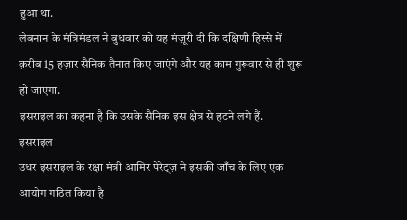हुआ था.
लेबनान के मंत्रिमंडल ने बुधवार को यह मंज़ूरी दी कि दक्षिणी हिस्से में क़रीब 15 हज़ार सैनिक तैनात किए जाएंगे और यह काम गुरूवार से ही शुरू हो जाएगा.
इसराइल का कहना है कि उसके सैनिक इस क्षेत्र से हटने लगे हैं.
इसराइल
उधर इसराइल के रक्षा मंत्री आमिर पेरेट्ज़ ने इसकी जाँच के लिए एक आयोग गठित किया है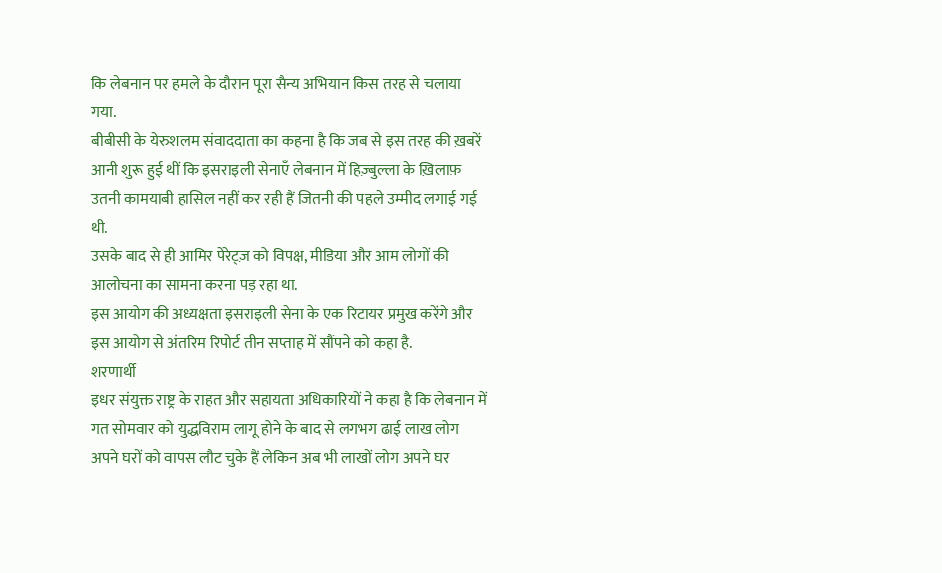कि लेबनान पर हमले के दौरान पूरा सैन्य अभियान किस तरह से चलाया गया.
बीबीसी के येरुशलम संवाददाता का कहना है कि जब से इस तरह की ख़बरें आनी शुरू हुई थीं कि इसराइली सेनाएँ लेबनान में हिज़्बुल्ला के ख़िलाफ़ उतनी कामयाबी हासिल नहीं कर रही हैं जितनी की पहले उम्मीद लगाई गई थी.
उसके बाद से ही आमिर पेरेट्ज़ को विपक्ष, मीडिया और आम लोगों की आलोचना का सामना करना पड़ रहा था.
इस आयोग की अध्यक्षता इसराइली सेना के एक रिटायर प्रमुख करेंगे और इस आयोग से अंतरिम रिपोर्ट तीन सप्ताह में सौंपने को कहा है.
शरणार्थी
इधर संयुक्त राष्ट्र के राहत और सहायता अधिकारियों ने कहा है कि लेबनान में गत सोमवार को युद्धविराम लागू होने के बाद से लगभग ढाई लाख लोग अपने घरों को वापस लौट चुके हैं लेकिन अब भी लाखों लोग अपने घर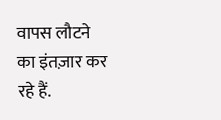वापस लौटने का इंतज़ार कर रहे हैं.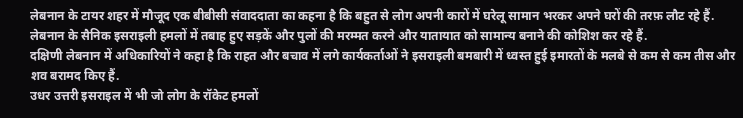लेबनान के टायर शहर में मौजूद एक बीबीसी संवाददाता का कहना है कि बहुत से लोग अपनी कारों में घरेलू सामान भरकर अपने घरों की तरफ़ लौट रहे हैं.
लेबनान के सैनिक इसराइली हमलों में तबाह हुए सड़कें और पुलों की मरम्मत करने और यातायात को सामान्य बनाने की कोशिश कर रहे हैं.
दक्षिणी लेबनान में अधिकारियों ने कहा है कि राहत और बचाव में लगे कार्यकर्ताओं ने इसराइली बमबारी में ध्वस्त हुई इमारतों के मलबे से कम से कम तीस और शव बरामद किए हैं.
उधर उत्तरी इसराइल में भी जो लोग के रॉकेट हमलों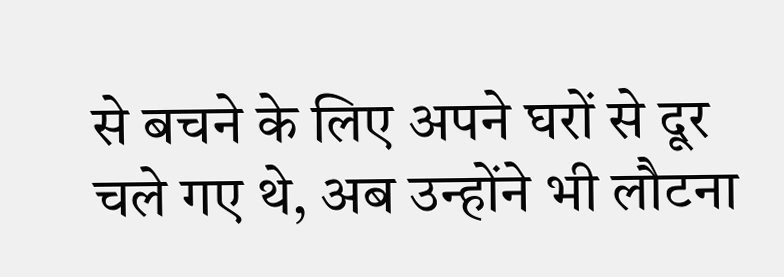से बचने के लिए अपने घरों से दूर चले गए थे, अब उन्होंने भी लौटना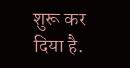शुरू कर दिया है.